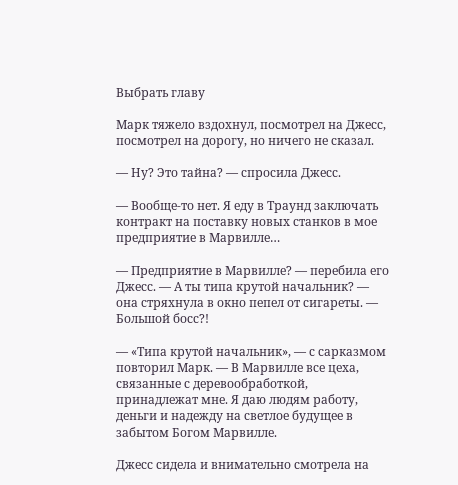Выбрать главу

Марк тяжело вздохнул, посмотрел на Джесс, посмотрел на дорогу, но ничего не сказал.

— Ну? Это тайна? — спросила Джесс.

— Вообще-то нет. Я еду в Траунд заключать контракт на поставку новых станков в мое предприятие в Марвилле…

— Предприятие в Марвилле? — перебила его Джесс. — А ты типа крутой начальник? — она стряхнула в окно пепел от сигареты. — Большой босс?!

— «Типа крутой начальник», — с сарказмом повторил Марк. — В Марвилле все цеха, связанные с деревообработкой, принадлежат мне. Я даю людям работу, деньги и надежду на светлое будущее в забытом Богом Марвилле.

Джесс сидела и внимательно смотрела на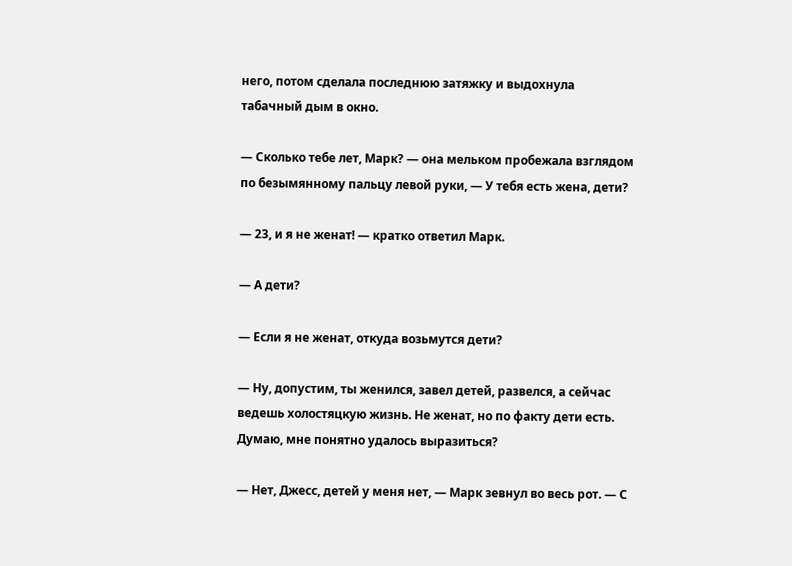него, потом сделала последнюю затяжку и выдохнула табачный дым в окно.

— Сколько тебе лет, Марк? — она мельком пробежала взглядом по безымянному пальцу левой руки, — У тебя есть жена, дети?

— 23, и я не женат! — кратко ответил Марк.

— А дети?

— Если я не женат, откуда возьмутся дети?

— Ну, допустим, ты женился, завел детей, развелся, а сейчас ведешь холостяцкую жизнь. Не женат, но по факту дети есть. Думаю, мне понятно удалось выразиться?

— Нет, Джесс, детей у меня нет, — Марк зевнул во весь рот. — С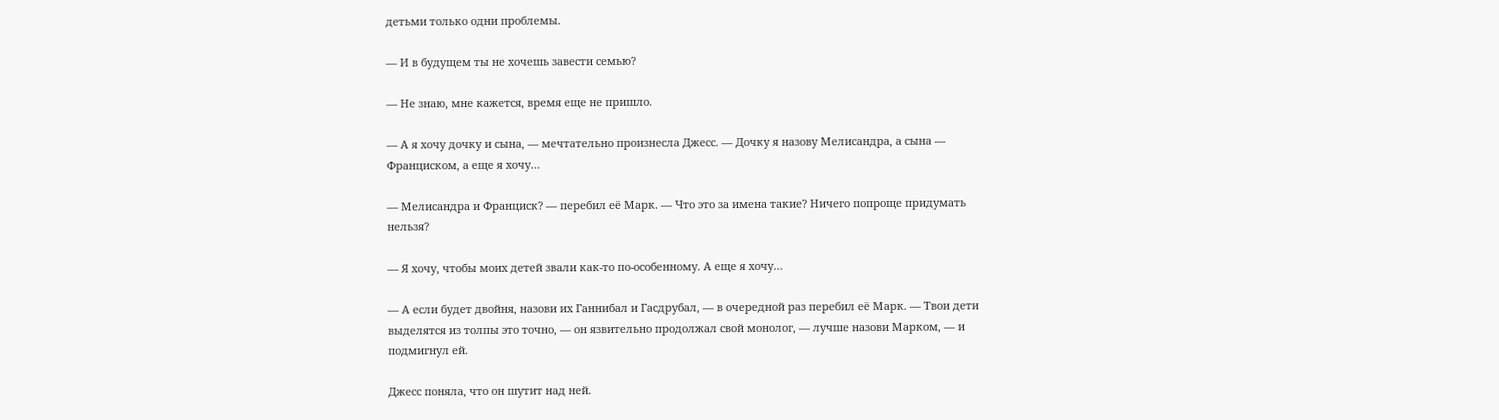детьми только одни проблемы.

— И в будущем ты не хочешь завести семью?

— Не знаю, мне кажется, время еще не пришло.

— А я хочу дочку и сына, — мечтательно произнесла Джесс. — Дочку я назову Мелисандра, а сына — Франциском, а еще я хочу…

— Мелисандра и Франциск? — перебил её Марк. — Что это за имена такие? Ничего попроще придумать нельзя?

— Я хочу, чтобы моих детей звали как-то по-особенному. А еще я хочу…

— А если будет двойня, назови их Ганнибал и Гасдрубал, — в очередной раз перебил её Марк. — Твои дети выделятся из толпы это точно, — он язвительно продолжал свой монолог, — лучше назови Марком, — и подмигнул ей.

Джесс поняла, что он шутит над ней.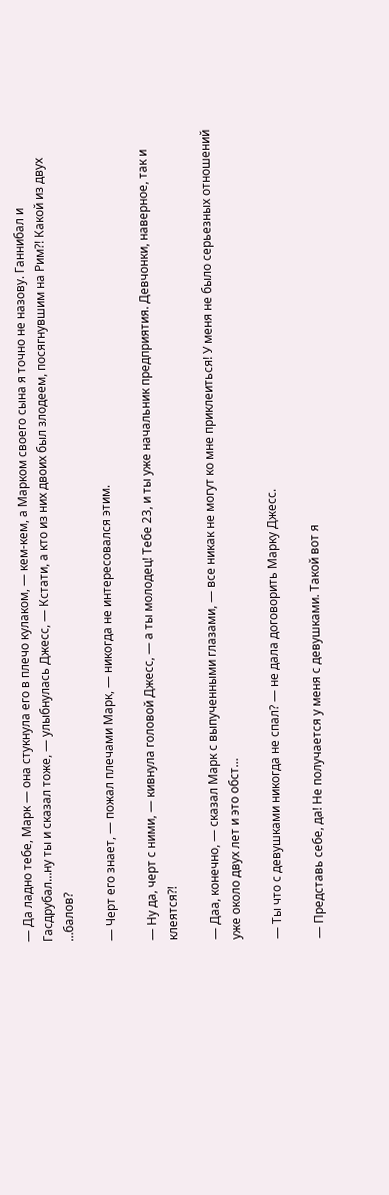— Да ладно тебе, Марк — она стукнула его в плечо кулаком, — кем-кем, а Марком своего сына я точно не назову. Ганнибал и Гасдрубал…ну ты и сказал тоже, — улыбнулась Джесс, — Кстати, а кто из них двоих был злодеем, посягнувшим на Рим?! Какой из двух …балов?

— Черт его знает, — пожал плечами Марк, — никогда не интересовался этим.

— Ну да, черт с ними, — кивнула головой Джесс, — а ты молодец! Тебе 23, и ты уже начальник предприятия. Девчонки, наверное, так и клеятся?!

— Даа, конечно, — сказал Марк с выпученными глазами, — все никак не могут ко мне приклеиться! У меня не было серьезных отношений уже около двух лет и это обст…

— Ты что с девушками никогда не спал? — не дала договорить Марку Джесс.

— Представь себе, да! Не получается у меня с девушками. Такой вот я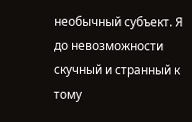необычный субъект. Я до невозможности скучный и странный к тому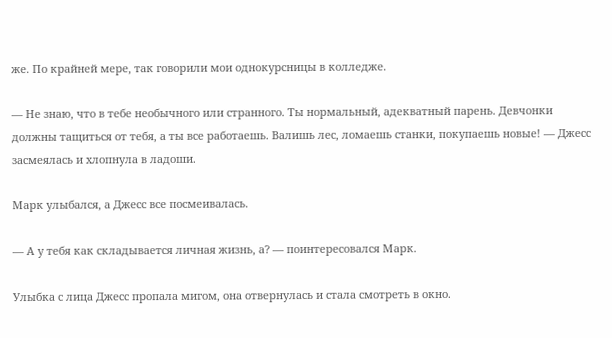же. По крайней мере, так говорили мои однокурсницы в колледже.

— Не знаю, что в тебе необычного или странного. Ты нормальный, адекватный парень. Девчонки должны тащиться от тебя, а ты все работаешь. Валишь лес, ломаешь станки, покупаешь новые! — Джесс засмеялась и хлопнула в ладоши.

Марк улыбался, а Джесс все посмеивалась.

— А у тебя как складывается личная жизнь, а? — поинтересовался Марк.

Улыбка с лица Джесс пропала мигом, она отвернулась и стала смотреть в окно.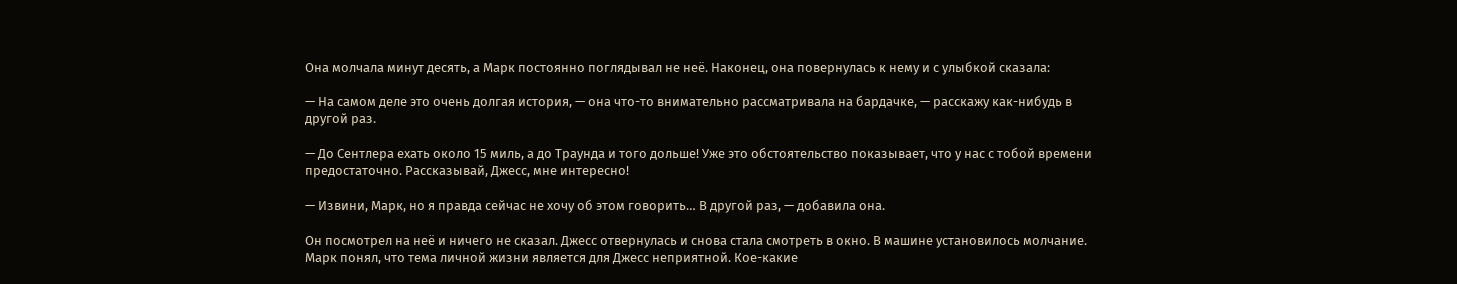Она молчала минут десять, а Марк постоянно поглядывал не неё. Наконец, она повернулась к нему и с улыбкой сказала:

— На самом деле это очень долгая история, — она что-то внимательно рассматривала на бардачке, — расскажу как-нибудь в другой раз.

— До Сентлера ехать около 15 миль, а до Траунда и того дольше! Уже это обстоятельство показывает, что у нас с тобой времени предостаточно. Рассказывай, Джесс, мне интересно!

— Извини, Марк, но я правда сейчас не хочу об этом говорить… В другой раз, — добавила она.

Он посмотрел на неё и ничего не сказал. Джесс отвернулась и снова стала смотреть в окно. В машине установилось молчание. Марк понял, что тема личной жизни является для Джесс неприятной. Кое-какие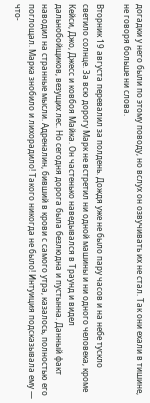догадки у него были по этому поводу, но вслух он озвучивать их не стал. Так они ехали в тишине, не говоря больше ни слова.

Вторник 19 августа перевалил за полдень. Дождя уже не было пару часов и на небе тускло светило солнце. За всю дорогу Марк не встретил ни одной машины и ни одного человека, кроме Кейси, Джо, Джесс и ковбоя Майка. Он частенько наведывался в Траунд и видел дальнобойщиков, везущих лес. Но сегодня дорога была безлюдна и пустынна. Данный факт наводил на странные мысли. Адреналин, бивший в крови с самого утра, казалось, полностью его поглощал. Марка знобило и лихорадило! Такого никогда не было! Интуиция подсказывала ему — что-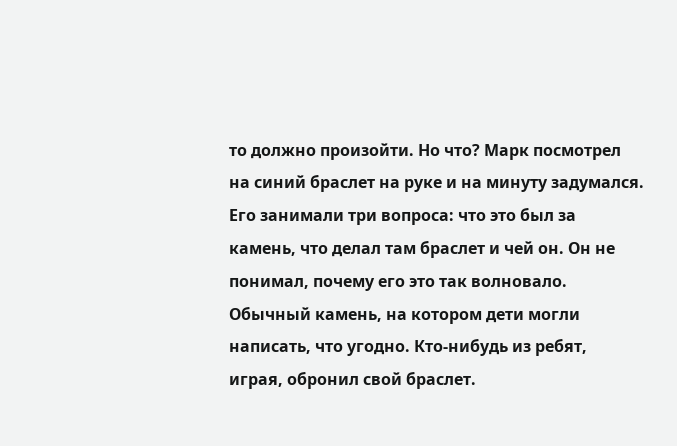то должно произойти. Но что? Марк посмотрел на синий браслет на руке и на минуту задумался. Его занимали три вопроса: что это был за камень, что делал там браслет и чей он. Он не понимал, почему его это так волновало. Обычный камень, на котором дети могли написать, что угодно. Кто-нибудь из ребят, играя, обронил свой браслет.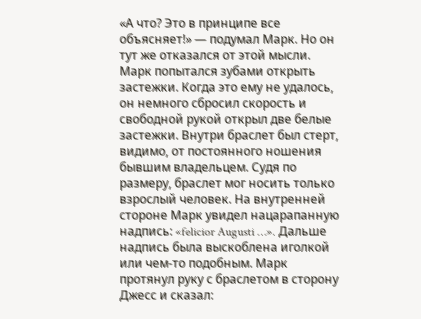«А что? Это в принципе все объясняет!» — подумал Марк. Но он тут же отказался от этой мысли. Марк попытался зубами открыть застежки. Когда это ему не удалось, он немного сбросил скорость и свободной рукой открыл две белые застежки. Внутри браслет был стерт, видимо, от постоянного ношения бывшим владельцем. Судя по размеру, браслет мог носить только взрослый человек. На внутренней стороне Марк увидел нацарапанную надпись: «felicior Augusti …». Дальше надпись была выскоблена иголкой или чем-то подобным. Марк протянул руку с браслетом в сторону Джесс и сказал: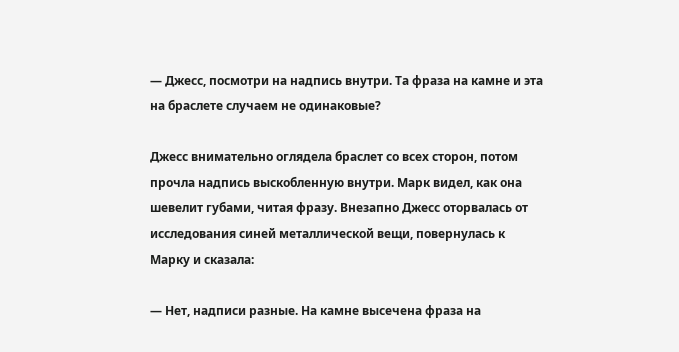— Джесс, посмотри на надпись внутри. Та фраза на камне и эта на браслете случаем не одинаковые?

Джесс внимательно оглядела браслет со всех сторон, потом прочла надпись выскобленную внутри. Марк видел, как она шевелит губами, читая фразу. Внезапно Джесс оторвалась от исследования синей металлической вещи, повернулась к Марку и сказала:

— Нет, надписи разные. На камне высечена фраза на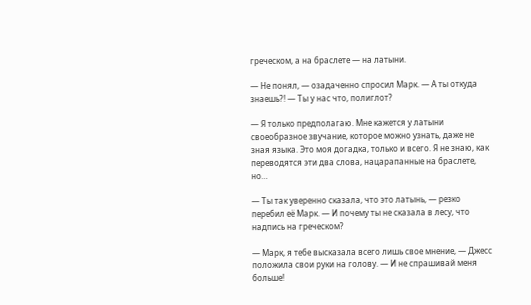греческом, а на браслете — на латыни.

— Не понял, — озадаченно спросил Марк. — А ты откуда знаешь?! — Ты у нас что, полиглот?

— Я только предполагаю. Мне кажется у латыни своеобразное звучание, которое можно узнать, даже не зная языка. Это моя догадка, только и всего. Я не знаю, как переводятся эти два слова, нацарапанные на браслете, но…

— Ты так уверенно сказала, что это латынь, — резко перебил её Марк. — И почему ты не сказала в лесу, что надпись на греческом?

— Марк, я тебе высказала всего лишь свое мнение, — Джесс положила свои руки на голову. — И не спрашивай меня больше!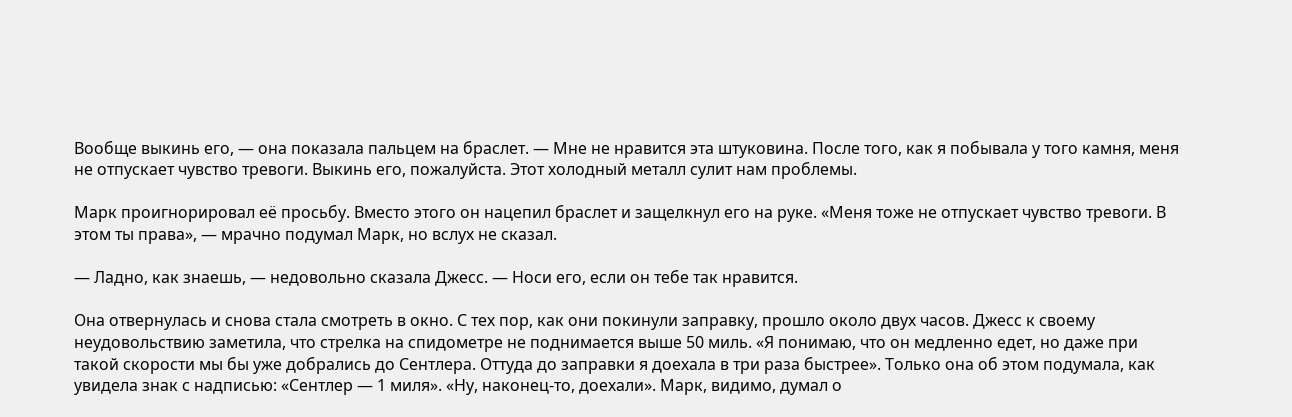Вообще выкинь его, — она показала пальцем на браслет. — Мне не нравится эта штуковина. После того, как я побывала у того камня, меня не отпускает чувство тревоги. Выкинь его, пожалуйста. Этот холодный металл сулит нам проблемы.

Марк проигнорировал её просьбу. Вместо этого он нацепил браслет и защелкнул его на руке. «Меня тоже не отпускает чувство тревоги. В этом ты права», — мрачно подумал Марк, но вслух не сказал.

— Ладно, как знаешь, — недовольно сказала Джесс. — Носи его, если он тебе так нравится.

Она отвернулась и снова стала смотреть в окно. С тех пор, как они покинули заправку, прошло около двух часов. Джесс к своему неудовольствию заметила, что стрелка на спидометре не поднимается выше 50 миль. «Я понимаю, что он медленно едет, но даже при такой скорости мы бы уже добрались до Сентлера. Оттуда до заправки я доехала в три раза быстрее». Только она об этом подумала, как увидела знак с надписью: «Сентлер — 1 миля». «Ну, наконец-то, доехали». Марк, видимо, думал о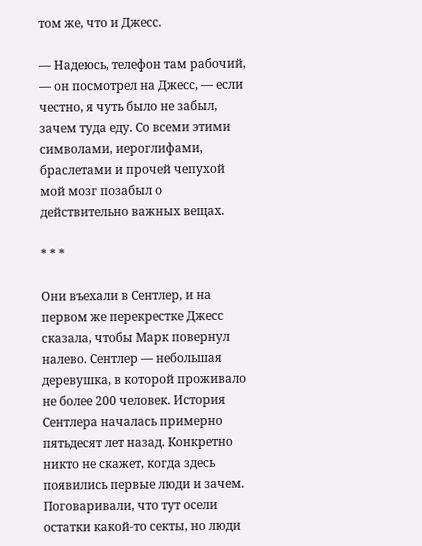том же, что и Джесс.

— Надеюсь, телефон там рабочий, — он посмотрел на Джесс, — если честно, я чуть было не забыл, зачем туда еду. Со всеми этими символами, иероглифами, браслетами и прочей чепухой мой мозг позабыл о действительно важных вещах.

* * *

Они въехали в Сентлер, и на первом же перекрестке Джесс сказала, чтобы Марк повернул налево. Сентлер — небольшая деревушка, в которой проживало не более 200 человек. История Сентлера началась примерно пятьдесят лет назад. Конкретно никто не скажет, когда здесь появились первые люди и зачем. Поговаривали, что тут осели остатки какой-то секты, но люди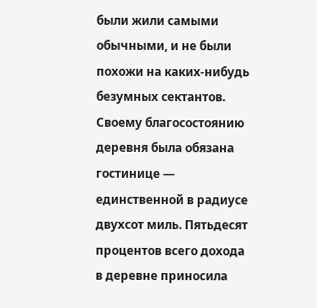были жили самыми обычными, и не были похожи на каких-нибудь безумных сектантов. Своему благосостоянию деревня была обязана гостинице — единственной в радиусе двухсот миль. Пятьдесят процентов всего дохода в деревне приносила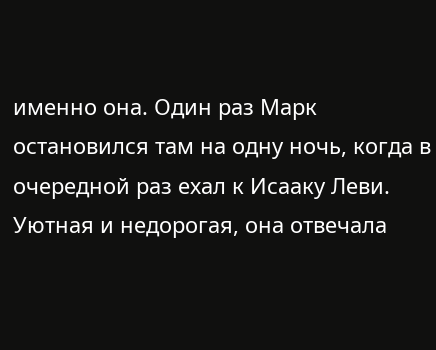именно она. Один раз Марк остановился там на одну ночь, когда в очередной раз ехал к Исааку Леви. Уютная и недорогая, она отвечала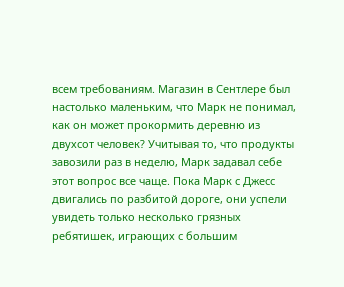всем требованиям. Магазин в Сентлере был настолько маленьким, что Марк не понимал, как он может прокормить деревню из двухсот человек? Учитывая то, что продукты завозили раз в неделю, Марк задавал себе этот вопрос все чаще. Пока Марк с Джесс двигались по разбитой дороге, они успели увидеть только несколько грязных ребятишек, играющих с большим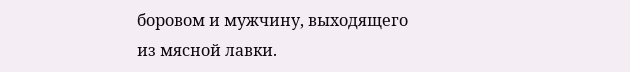боровом и мужчину, выходящего из мясной лавки.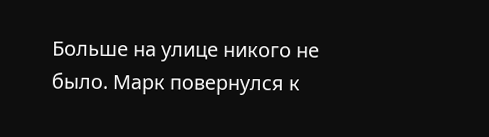Больше на улице никого не было. Марк повернулся к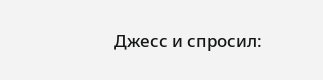Джесс и спросил: